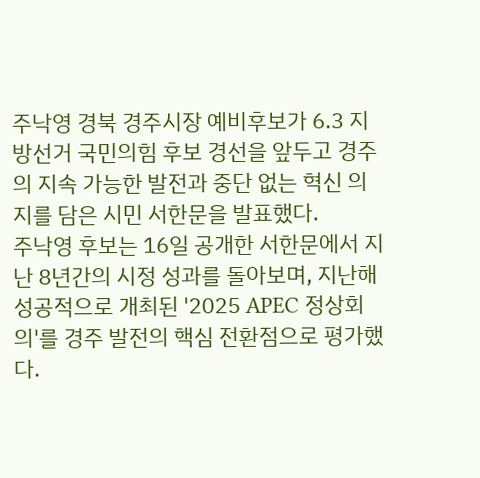주낙영 경북 경주시장 예비후보가 6.3 지방선거 국민의힘 후보 경선을 앞두고 경주의 지속 가능한 발전과 중단 없는 혁신 의지를 담은 시민 서한문을 발표했다.
주낙영 후보는 16일 공개한 서한문에서 지난 8년간의 시정 성과를 돌아보며, 지난해 성공적으로 개최된 '2025 APEC 정상회의'를 경주 발전의 핵심 전환점으로 평가했다.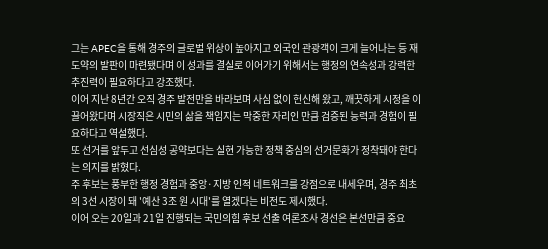그는 APEC을 통해 경주의 글로벌 위상이 높아지고 외국인 관광객이 크게 늘어나는 등 재도약의 발판이 마련됐다며 이 성과를 결실로 이어가기 위해서는 행정의 연속성과 강력한 추진력이 필요하다고 강조했다.
이어 지난 8년간 오직 경주 발전만을 바라보며 사심 없이 헌신해 왔고, 깨끗하게 시정을 이끌어왔다며 시장직은 시민의 삶을 책임지는 막중한 자리인 만큼 검증된 능력과 경험이 필요하다고 역설했다.
또 선거를 앞두고 선심성 공약보다는 실현 가능한 정책 중심의 선거문화가 정착돼야 한다는 의지를 밝혔다.
주 후보는 풍부한 행정 경험과 중앙·지방 인적 네트워크를 강점으로 내세우며, 경주 최초의 3선 시장이 돼 '예산 3조 원 시대'를 열겠다는 비전도 제시했다.
이어 오는 20일과 21일 진행되는 국민의힘 후보 선출 여론조사 경선은 본선만큼 중요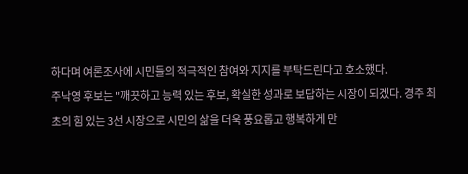하다며 여론조사에 시민들의 적극적인 참여와 지지를 부탁드린다고 호소했다.
주낙영 후보는 "깨끗하고 능력 있는 후보, 확실한 성과로 보답하는 시장이 되겠다. 경주 최초의 힘 있는 3선 시장으로 시민의 삶을 더욱 풍요롭고 행복하게 만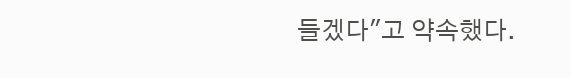들겠다"고 약속했다.